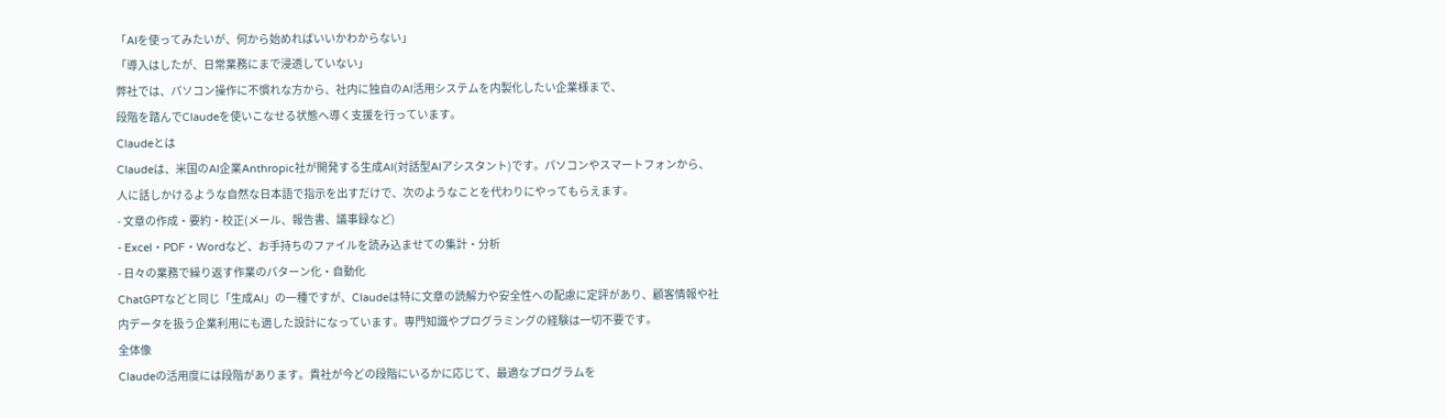「AIを使ってみたいが、何から始めればいいかわからない」
「導入はしたが、日常業務にまで浸透していない」
弊社では、パソコン操作に不慣れな方から、社内に独自のAI活用システムを内製化したい企業様まで、
段階を踏んでClaudeを使いこなせる状態へ導く支援を行っています。
Claudeとは
Claudeは、米国のAI企業Anthropic社が開発する生成AI(対話型AIアシスタント)です。パソコンやスマートフォンから、人に話しかけるような自然な日本語で指示を出すだけで、次のようなことを代わりにやってもらえます。
- 文章の作成・要約・校正(メール、報告書、議事録など)
- Excel・PDF・Wordなど、お手持ちのファイルを読み込ませての集計・分析
- 日々の業務で繰り返す作業のパターン化・自動化
ChatGPTなどと同じ「生成AI」の一種ですが、Claudeは特に文章の読解力や安全性への配慮に定評があり、顧客情報や社内データを扱う企業利用にも適した設計になっています。専門知識やプログラミングの経験は一切不要です。
全体像
Claudeの活用度には段階があります。貴社が今どの段階にいるかに応じて、最適なプログラムを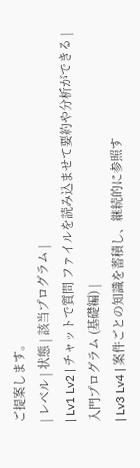ご提案します。
| レベル | 状態 | 該当プログラム |
| Lv1 Lv2 | チャットで質問 ファイルを読み込ませて要約や分析ができる | 入門プログラム (基礎編) |
| Lv3 Lv4 | 案件ごとの知識を蓄積し、継続的に参照す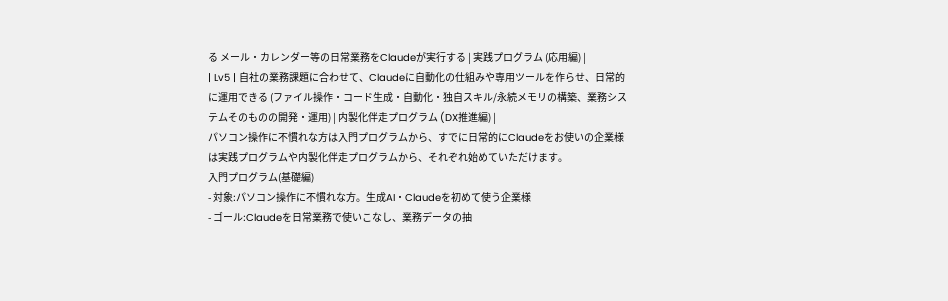る メール・カレンダー等の日常業務をClaudeが実行する | 実践プログラム (応用編) |
| Lv5 | 自社の業務課題に合わせて、Claudeに自動化の仕組みや専用ツールを作らせ、日常的に運用できる (ファイル操作・コード生成・自動化・独自スキル/永続メモリの構築、業務システムそのものの開発・運用) | 内製化伴走プログラム (DX推進編) |
パソコン操作に不慣れな方は入門プログラムから、すでに日常的にClaudeをお使いの企業様は実践プログラムや内製化伴走プログラムから、それぞれ始めていただけます。
入門プログラム(基礎編)
- 対象:パソコン操作に不慣れな方。生成AI・Claudeを初めて使う企業様
- ゴール:Claudeを日常業務で使いこなし、業務データの抽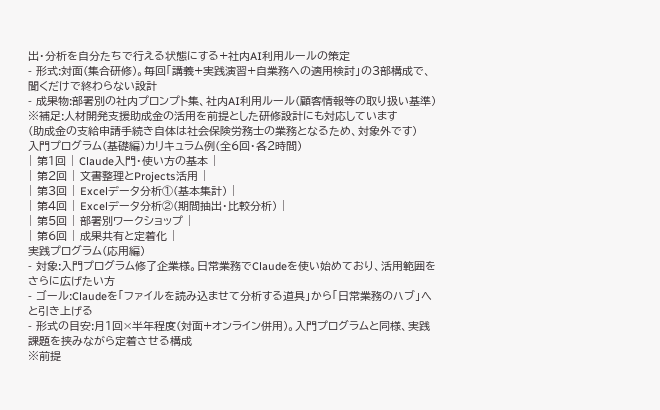出・分析を自分たちで行える状態にする+社内AI利用ルールの策定
- 形式:対面(集合研修)。毎回「講義+実践演習+自業務への適用検討」の3部構成で、聞くだけで終わらない設計
- 成果物:部署別の社内プロンプト集、社内AI利用ルール(顧客情報等の取り扱い基準)
※補足:人材開発支援助成金の活用を前提とした研修設計にも対応しています
(助成金の支給申請手続き自体は社会保険労務士の業務となるため、対象外です)
入門プログラム(基礎編)カリキュラム例(全6回・各2時間)
| 第1回 | Claude入門・使い方の基本 |
| 第2回 | 文書整理とProjects活用 |
| 第3回 | Excelデータ分析①(基本集計) |
| 第4回 | Excelデータ分析②(期間抽出・比較分析) |
| 第5回 | 部署別ワークショップ |
| 第6回 | 成果共有と定着化 |
実践プログラム(応用編)
- 対象:入門プログラム修了企業様。日常業務でClaudeを使い始めており、活用範囲をさらに広げたい方
- ゴール:Claudeを「ファイルを読み込ませて分析する道具」から「日常業務のハブ」へと引き上げる
- 形式の目安:月1回×半年程度(対面+オンライン併用)。入門プログラムと同様、実践課題を挟みながら定着させる構成
※前提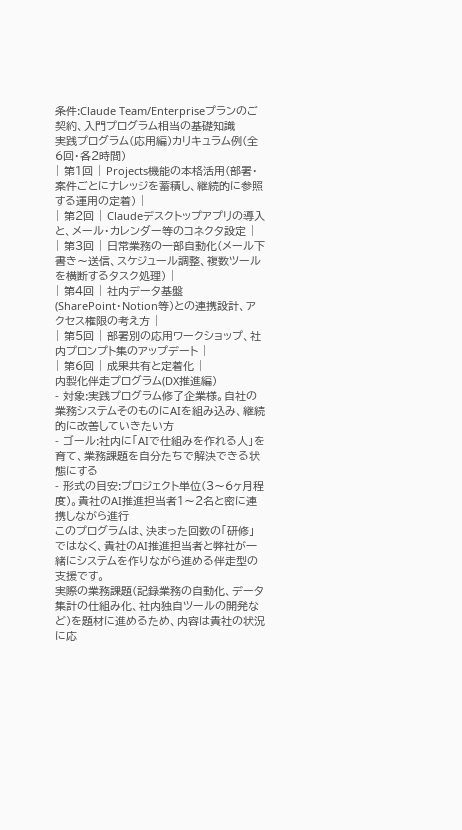条件:Claude Team/Enterpriseプランのご契約、入門プログラム相当の基礎知識
実践プログラム(応用編)カリキュラム例(全6回・各2時間)
| 第1回 | Projects機能の本格活用(部署・案件ごとにナレッジを蓄積し、継続的に参照する運用の定着) |
| 第2回 | Claudeデスクトップアプリの導入と、メール・カレンダー等のコネクタ設定 |
| 第3回 | 日常業務の一部自動化(メール下書き〜送信、スケジュール調整、複数ツールを横断するタスク処理) |
| 第4回 | 社内データ基盤(SharePoint・Notion等)との連携設計、アクセス権限の考え方 |
| 第5回 | 部署別の応用ワークショップ、社内プロンプト集のアップデート |
| 第6回 | 成果共有と定着化 |
内製化伴走プログラム(DX推進編)
- 対象:実践プログラム修了企業様。自社の業務システムそのものにAIを組み込み、継続的に改善していきたい方
- ゴール:社内に「AIで仕組みを作れる人」を育て、業務課題を自分たちで解決できる状態にする
- 形式の目安:プロジェクト単位(3〜6ヶ月程度)。貴社のAI推進担当者1〜2名と密に連携しながら進行
このプログラムは、決まった回数の「研修」ではなく、貴社のAI推進担当者と弊社が一緒にシステムを作りながら進める伴走型の支援です。
実際の業務課題(記録業務の自動化、データ集計の仕組み化、社内独自ツールの開発など)を題材に進めるため、内容は貴社の状況に応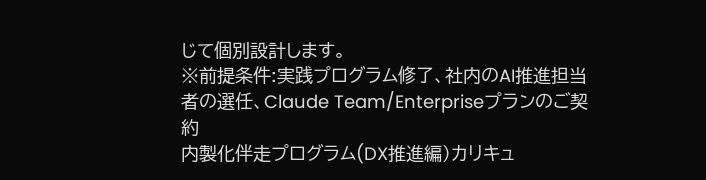じて個別設計します。
※前提条件:実践プログラム修了、社内のAI推進担当者の選任、Claude Team/Enterpriseプランのご契約
内製化伴走プログラム(DX推進編)カリキュ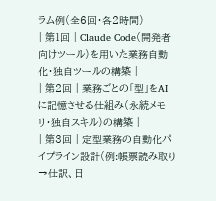ラム例(全6回・各2時間)
| 第1回 | Claude Code(開発者向けツール)を用いた業務自動化・独自ツールの構築 |
| 第2回 | 業務ごとの「型」をAIに記憶させる仕組み(永続メモリ・独自スキル)の構築 |
| 第3回 | 定型業務の自動化パイプライン設計(例:帳票読み取り→仕訳、日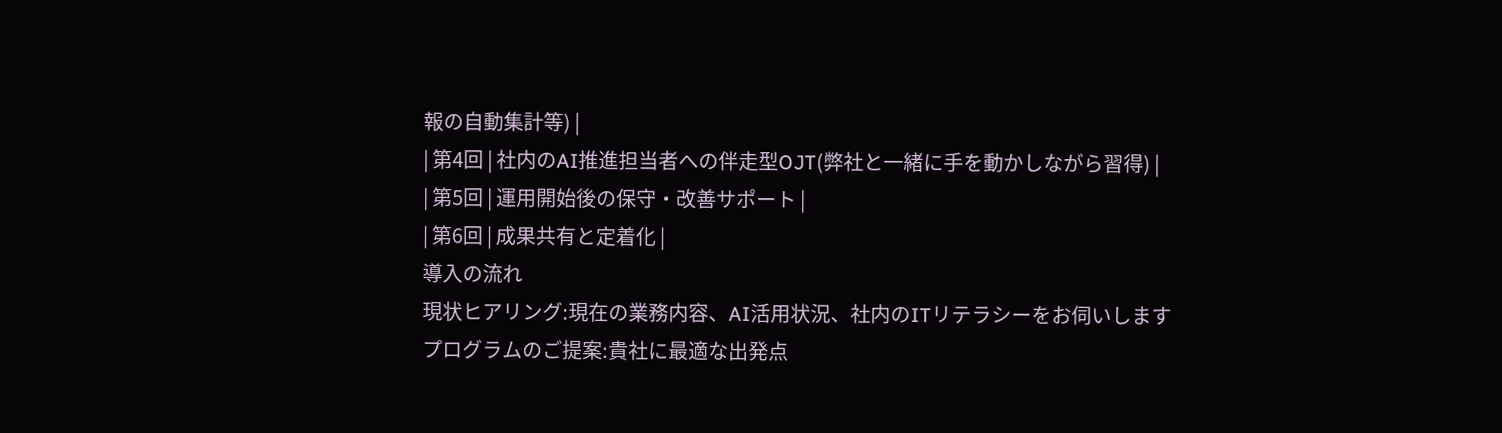報の自動集計等) |
| 第4回 | 社内のAI推進担当者への伴走型OJT(弊社と一緒に手を動かしながら習得) |
| 第5回 | 運用開始後の保守・改善サポート |
| 第6回 | 成果共有と定着化 |
導入の流れ
現状ヒアリング:現在の業務内容、AI活用状況、社内のITリテラシーをお伺いします
プログラムのご提案:貴社に最適な出発点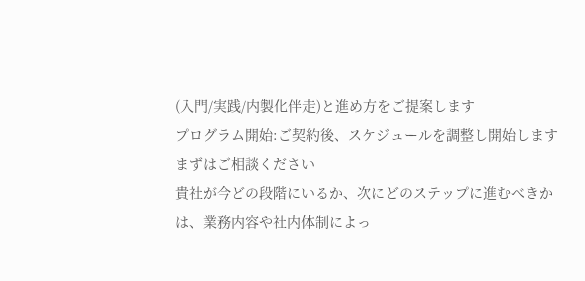(入門/実践/内製化伴走)と進め方をご提案します
プログラム開始:ご契約後、スケジュールを調整し開始します
まずはご相談ください
貴社が今どの段階にいるか、次にどのステップに進むべきかは、業務内容や社内体制によっ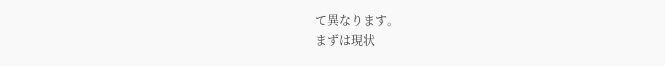て異なります。
まずは現状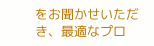をお聞かせいただき、最適なプロ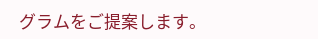グラムをご提案します。